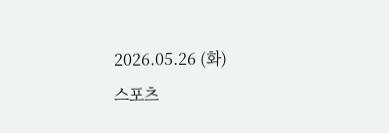2026.05.26 (화)
스포츠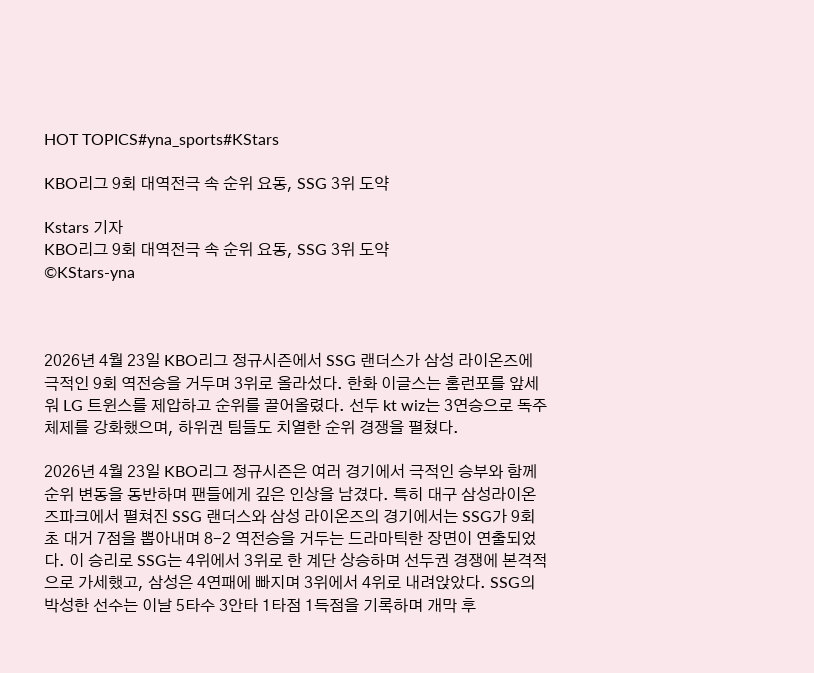HOT TOPICS#yna_sports#KStars

KBO리그 9회 대역전극 속 순위 요동, SSG 3위 도약

Kstars 기자
KBO리그 9회 대역전극 속 순위 요동, SSG 3위 도약
©KStars-yna



2026년 4월 23일 KBO리그 정규시즌에서 SSG 랜더스가 삼성 라이온즈에 극적인 9회 역전승을 거두며 3위로 올라섰다. 한화 이글스는 홈런포를 앞세워 LG 트윈스를 제압하고 순위를 끌어올렸다. 선두 kt wiz는 3연승으로 독주 체제를 강화했으며, 하위권 팀들도 치열한 순위 경쟁을 펼쳤다.

2026년 4월 23일 KBO리그 정규시즌은 여러 경기에서 극적인 승부와 함께 순위 변동을 동반하며 팬들에게 깊은 인상을 남겼다. 특히 대구 삼성라이온즈파크에서 펼쳐진 SSG 랜더스와 삼성 라이온즈의 경기에서는 SSG가 9회초 대거 7점을 뽑아내며 8-2 역전승을 거두는 드라마틱한 장면이 연출되었다. 이 승리로 SSG는 4위에서 3위로 한 계단 상승하며 선두권 경쟁에 본격적으로 가세했고, 삼성은 4연패에 빠지며 3위에서 4위로 내려앉았다. SSG의 박성한 선수는 이날 5타수 3안타 1타점 1득점을 기록하며 개막 후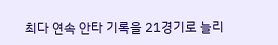최다 연속 안타 기록을 21경기로 늘리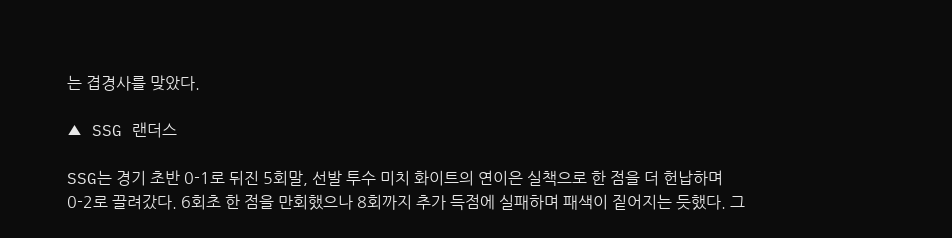는 겹경사를 맞았다.

▲ SSG 랜더스

SSG는 경기 초반 0-1로 뒤진 5회말, 선발 투수 미치 화이트의 연이은 실책으로 한 점을 더 헌납하며 0-2로 끌려갔다. 6회초 한 점을 만회했으나 8회까지 추가 득점에 실패하며 패색이 짙어지는 듯했다. 그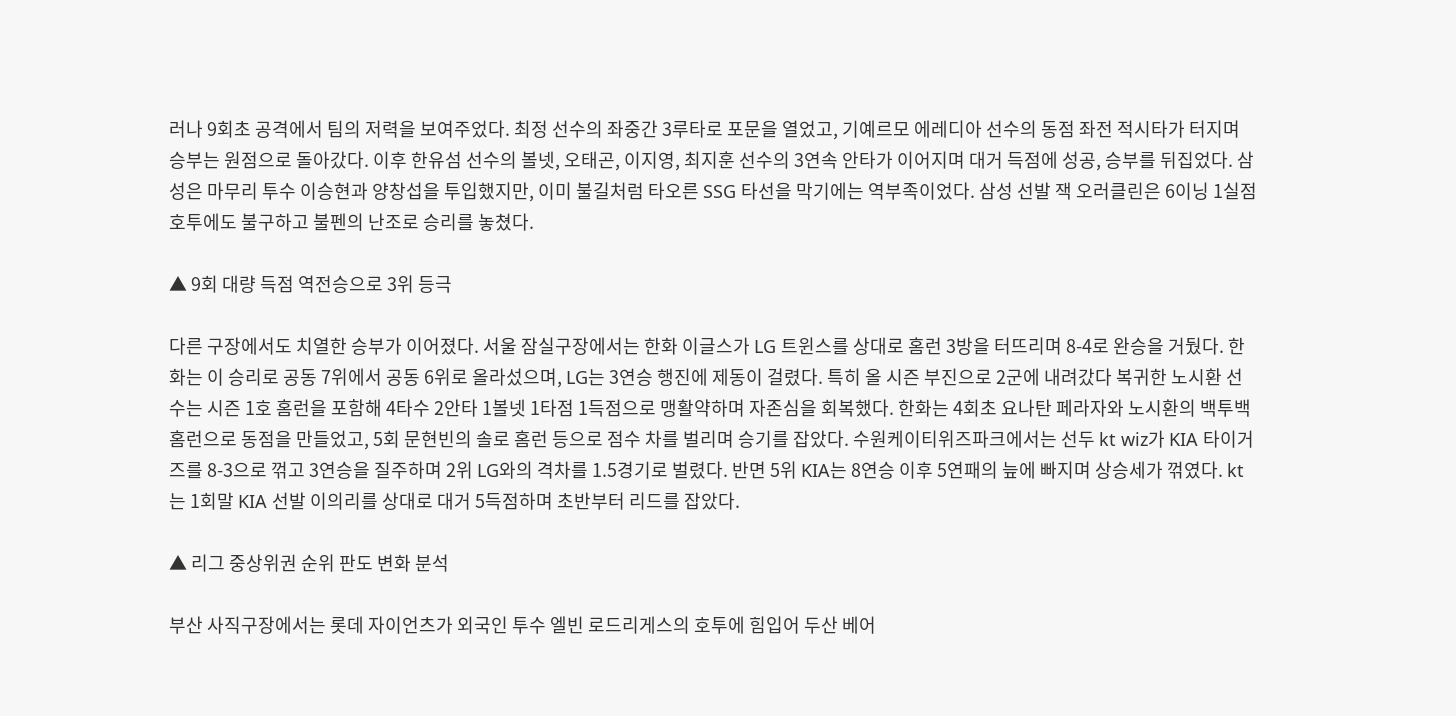러나 9회초 공격에서 팀의 저력을 보여주었다. 최정 선수의 좌중간 3루타로 포문을 열었고, 기예르모 에레디아 선수의 동점 좌전 적시타가 터지며 승부는 원점으로 돌아갔다. 이후 한유섬 선수의 볼넷, 오태곤, 이지영, 최지훈 선수의 3연속 안타가 이어지며 대거 득점에 성공, 승부를 뒤집었다. 삼성은 마무리 투수 이승현과 양창섭을 투입했지만, 이미 불길처럼 타오른 SSG 타선을 막기에는 역부족이었다. 삼성 선발 잭 오러클린은 6이닝 1실점 호투에도 불구하고 불펜의 난조로 승리를 놓쳤다.

▲ 9회 대량 득점 역전승으로 3위 등극

다른 구장에서도 치열한 승부가 이어졌다. 서울 잠실구장에서는 한화 이글스가 LG 트윈스를 상대로 홈런 3방을 터뜨리며 8-4로 완승을 거뒀다. 한화는 이 승리로 공동 7위에서 공동 6위로 올라섰으며, LG는 3연승 행진에 제동이 걸렸다. 특히 올 시즌 부진으로 2군에 내려갔다 복귀한 노시환 선수는 시즌 1호 홈런을 포함해 4타수 2안타 1볼넷 1타점 1득점으로 맹활약하며 자존심을 회복했다. 한화는 4회초 요나탄 페라자와 노시환의 백투백 홈런으로 동점을 만들었고, 5회 문현빈의 솔로 홈런 등으로 점수 차를 벌리며 승기를 잡았다. 수원케이티위즈파크에서는 선두 kt wiz가 KIA 타이거즈를 8-3으로 꺾고 3연승을 질주하며 2위 LG와의 격차를 1.5경기로 벌렸다. 반면 5위 KIA는 8연승 이후 5연패의 늪에 빠지며 상승세가 꺾였다. kt는 1회말 KIA 선발 이의리를 상대로 대거 5득점하며 초반부터 리드를 잡았다.

▲ 리그 중상위권 순위 판도 변화 분석

부산 사직구장에서는 롯데 자이언츠가 외국인 투수 엘빈 로드리게스의 호투에 힘입어 두산 베어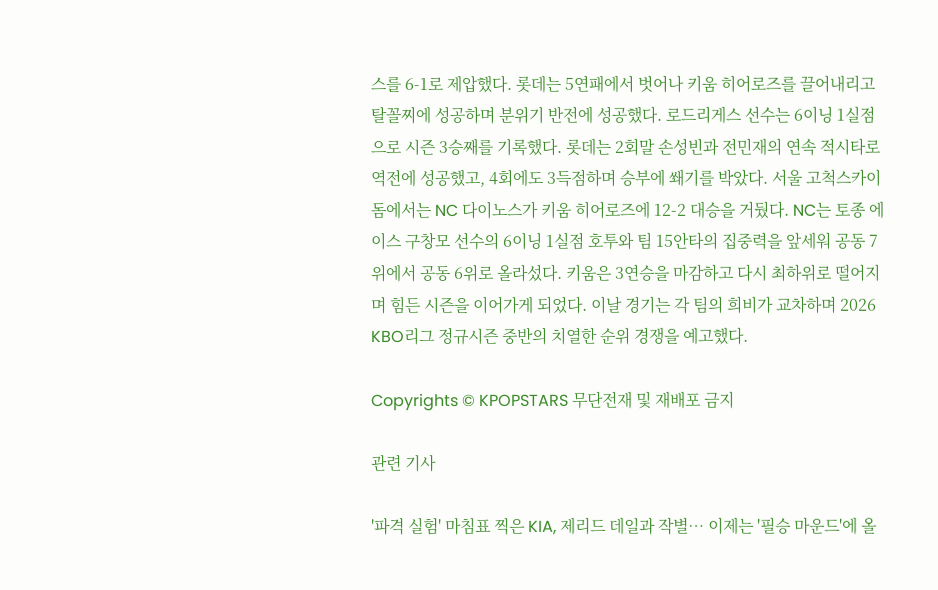스를 6-1로 제압했다. 롯데는 5연패에서 벗어나 키움 히어로즈를 끌어내리고 탈꼴찌에 성공하며 분위기 반전에 성공했다. 로드리게스 선수는 6이닝 1실점으로 시즌 3승째를 기록했다. 롯데는 2회말 손성빈과 전민재의 연속 적시타로 역전에 성공했고, 4회에도 3득점하며 승부에 쐐기를 박았다. 서울 고척스카이돔에서는 NC 다이노스가 키움 히어로즈에 12-2 대승을 거뒀다. NC는 토종 에이스 구창모 선수의 6이닝 1실점 호투와 팀 15안타의 집중력을 앞세워 공동 7위에서 공동 6위로 올라섰다. 키움은 3연승을 마감하고 다시 최하위로 떨어지며 힘든 시즌을 이어가게 되었다. 이날 경기는 각 팀의 희비가 교차하며 2026 KBO리그 정규시즌 중반의 치열한 순위 경쟁을 예고했다.

Copyrights © KPOPSTARS 무단전재 및 재배포 금지

관련 기사

'파격 실험' 마침표 찍은 KIA, 제리드 데일과 작별… 이제는 '필승 마운드'에 올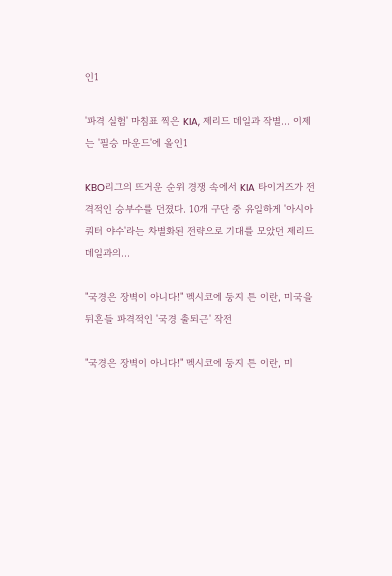인1

'파격 실험' 마침표 찍은 KIA, 제리드 데일과 작별… 이제는 '필승 마운드'에 올인1

KBO리그의 뜨거운 순위 경쟁 속에서 KIA 타이거즈가 전격적인 승부수를 던졌다. 10개 구단 중 유일하게 '아시아 쿼터 야수'라는 차별화된 전략으로 기대를 모았던 제리드 데일과의...

"국경은 장벽이 아니다!" 멕시코에 둥지 튼 이란, 미국을 뒤흔들 파격적인 '국경 출퇴근' 작전

"국경은 장벽이 아니다!" 멕시코에 둥지 튼 이란, 미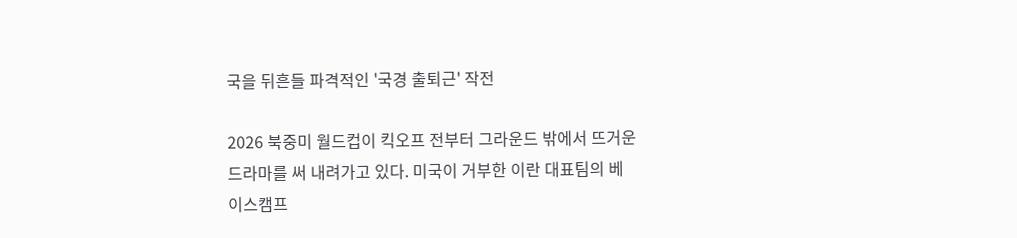국을 뒤흔들 파격적인 '국경 출퇴근' 작전

2026 북중미 월드컵이 킥오프 전부터 그라운드 밖에서 뜨거운 드라마를 써 내려가고 있다. 미국이 거부한 이란 대표팀의 베이스캠프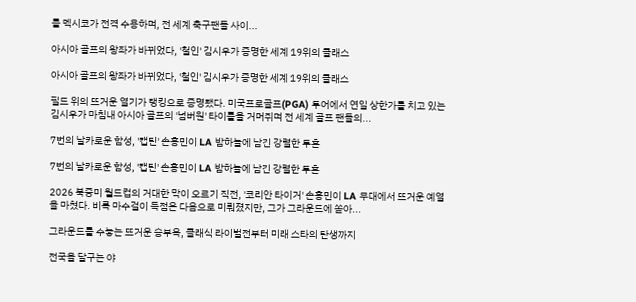를 멕시코가 전격 수용하며, 전 세계 축구팬들 사이...

아시아 골프의 왕좌가 바뀌었다, '철인' 김시우가 증명한 세계 19위의 클래스

아시아 골프의 왕좌가 바뀌었다, '철인' 김시우가 증명한 세계 19위의 클래스

필드 위의 뜨거운 열기가 랭킹으로 증명됐다. 미국프로골프(PGA) 투어에서 연일 상한가를 치고 있는 김시우가 마침내 아시아 골프의 '넘버원' 타이틀을 거머쥐며 전 세계 골프 팬들의...

7번의 날카로운 함성, '캡틴' 손흥민이 LA 밤하늘에 남긴 강렬한 투혼

7번의 날카로운 함성, '캡틴' 손흥민이 LA 밤하늘에 남긴 강렬한 투혼

2026 북중미 월드컵의 거대한 막이 오르기 직전, '코리안 타이거' 손흥민이 LA 무대에서 뜨거운 예열을 마쳤다. 비록 마수걸이 득점은 다음으로 미뤄졌지만, 그가 그라운드에 쏟아...

그라운드를 수놓는 뜨거운 승부욕, 클래식 라이벌전부터 미래 스타의 탄생까지

전국을 달구는 야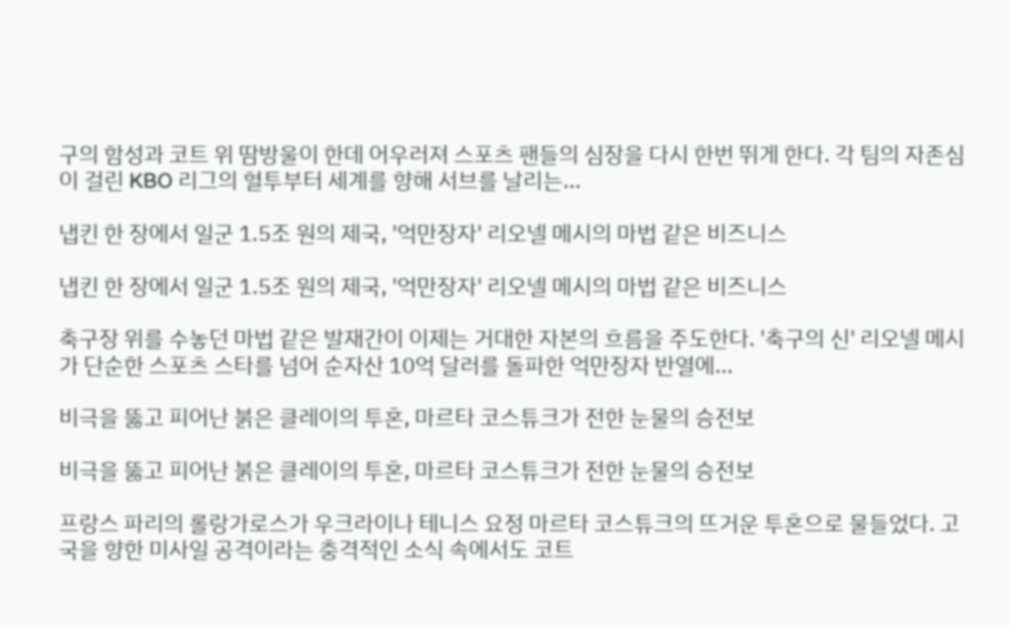구의 함성과 코트 위 땀방울이 한데 어우러져 스포츠 팬들의 심장을 다시 한번 뛰게 한다. 각 팀의 자존심이 걸린 KBO 리그의 혈투부터 세계를 향해 서브를 날리는...

냅킨 한 장에서 일군 1.5조 원의 제국, '억만장자' 리오넬 메시의 마법 같은 비즈니스

냅킨 한 장에서 일군 1.5조 원의 제국, '억만장자' 리오넬 메시의 마법 같은 비즈니스

축구장 위를 수놓던 마법 같은 발재간이 이제는 거대한 자본의 흐름을 주도한다. '축구의 신' 리오넬 메시가 단순한 스포츠 스타를 넘어 순자산 10억 달러를 돌파한 억만장자 반열에...

비극을 뚫고 피어난 붉은 클레이의 투혼, 마르타 코스튜크가 전한 눈물의 승전보

비극을 뚫고 피어난 붉은 클레이의 투혼, 마르타 코스튜크가 전한 눈물의 승전보

프랑스 파리의 롤랑가로스가 우크라이나 테니스 요정 마르타 코스튜크의 뜨거운 투혼으로 물들었다. 고국을 향한 미사일 공격이라는 충격적인 소식 속에서도 코트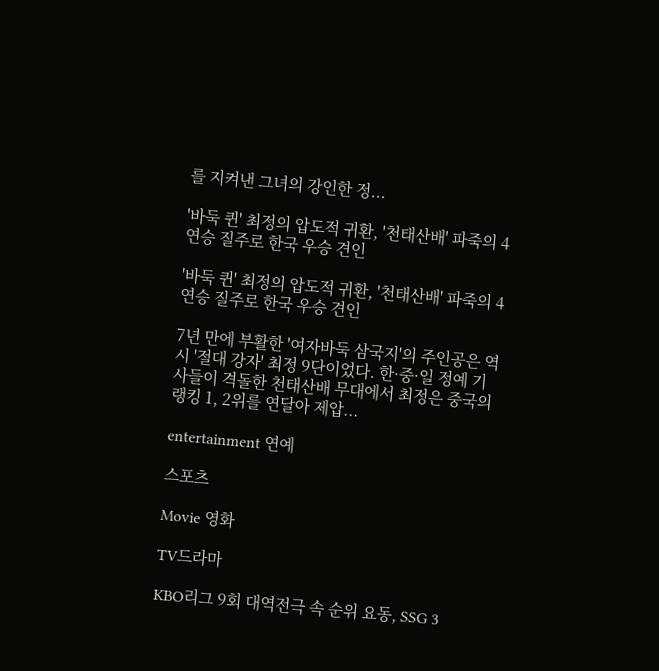를 지켜낸 그녀의 강인한 정...

'바둑 퀸' 최정의 압도적 귀환, '천태산배' 파죽의 4연승 질주로 한국 우승 견인

'바둑 퀸' 최정의 압도적 귀환, '천태산배' 파죽의 4연승 질주로 한국 우승 견인

7년 만에 부활한 '여자바둑 삼국지'의 주인공은 역시 '절대 강자' 최정 9단이었다. 한·중·일 정예 기사들이 격돌한 천태산배 무대에서 최정은 중국의 랭킹 1, 2위를 연달아 제압...

entertainment 연예

스포츠

Movie 영화

TV드라마

KBO리그 9회 대역전극 속 순위 요동, SSG 3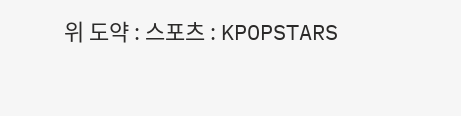위 도약 : 스포츠 : KPOPSTARS